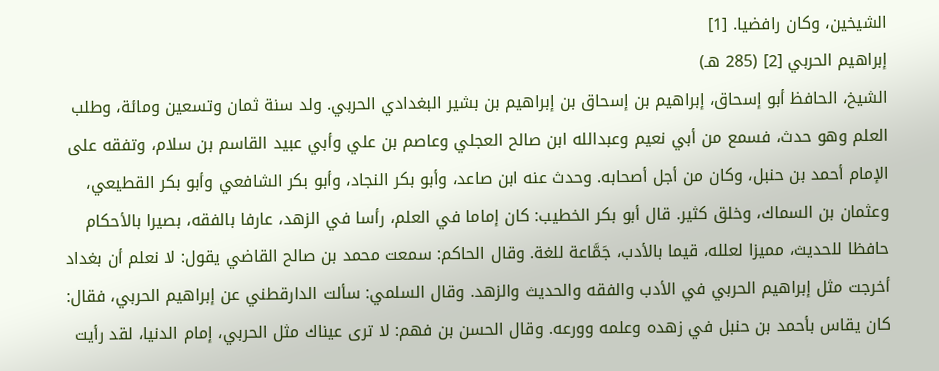الشيخين، وكان رافضيا. [1]
إبراهيم الحربي [2] (285 هـ)
الشيخ، الحافظ أبو إسحاق، إبراهيم بن إسحاق بن إبراهيم بن بشير البغدادي الحربي. ولد سنة ثمان وتسعين ومائة، وطلب العلم وهو حدث، فسمع من أبي نعيم وعبدالله ابن صالح العجلي وعاصم بن علي وأبي عبيد القاسم بن سلام، وتفقه على الإمام أحمد بن حنبل، وكان من أجل أصحابه. وحدث عنه ابن صاعد، وأبو بكر النجاد، وأبو بكر الشافعي وأبو بكر القطيعي، وعثمان بن السماك، وخلق كثير. قال أبو بكر الخطيب: كان إماما في العلم، رأسا في الزهد، عارفا بالفقه، بصيرا بالأحكام حافظا للحديث، مميزا لعلله، قيما بالأدب، جَمَّاعة للغة. وقال الحاكم: سمعت محمد بن صالح القاضي يقول: لا نعلم أن بغداد أخرجت مثل إبراهيم الحربي في الأدب والفقه والحديث والزهد. وقال السلمي: سألت الدارقطني عن إبراهيم الحربي، فقال: كان يقاس بأحمد بن حنبل في زهده وعلمه وورعه. وقال الحسن بن فهم: لا ترى عيناك مثل الحربي، إمام الدنيا، لقد رأيت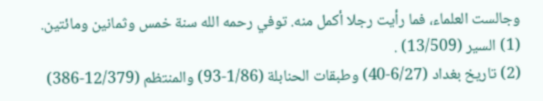وجالست العلماء، فما رأيت رجلا أكمل منه. توفي رحمه الله سنة خمس وثمانين ومائتين.
(1) السير (13/509) .
(2) تاريخ بغداد (6/27-40) وطبقات الحنابلة (1/86-93) والمنتظم (12/379-386)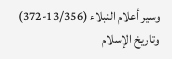وسير أعلام النبلاء (13/356-372) وتاريخ الإسلام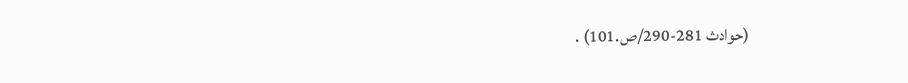(حوادث 281-290/ص.101) .